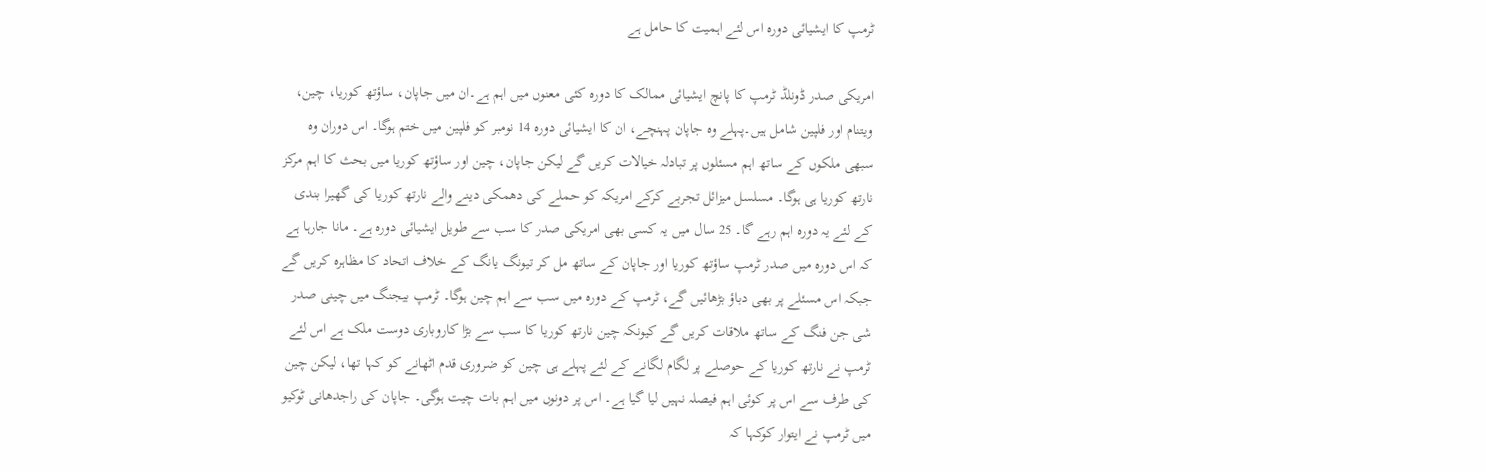ٹرمپ کا ایشیائی دورہ اس لئے اہمیت کا حامل ہے

امریکی صدر ڈونلڈ ٹرمپ کا پانچ ایشیائی ممالک کا دورہ کئی معنوں میں اہم ہے۔ان میں جاپان، ساؤتھ کوریا، چین، ویتنام اور فلپین شامل ہیں۔پہلے وہ جاپان پہنچے، ان کا ایشیائی دورہ 14 نومبر کو فلپین میں ختم ہوگا۔ اس دوران وہ سبھی ملکوں کے ساتھ اہم مسئلوں پر تبادلہ خیالات کریں گے لیکن جاپان، چین اور ساؤتھ کوریا میں بحث کا اہم مرکز نارتھ کوریا ہی ہوگا۔ مسلسل میزائل تجربے کرکے امریکہ کو حملے کی دھمکی دینے والے نارتھ کوریا کی گھیرا بندی کے لئے یہ دورہ اہم رہے گا۔ 25 سال میں یہ کسی بھی امریکی صدر کا سب سے طویل ایشیائی دورہ ہے۔ مانا جارہا ہے کہ اس دورہ میں صدر ٹرمپ ساؤتھ کوریا اور جاپان کے ساتھ مل کر تیونگ یانگ کے خلاف اتحاد کا مظاہرہ کریں گے جبکہ اس مسئلے پر بھی دباؤ بڑھائیں گے، ٹرمپ کے دورہ میں سب سے اہم چین ہوگا۔ ٹرمپ بیجنگ میں چینی صدر شی جن فنگ کے ساتھ ملاقات کریں گے کیونکہ چین نارتھ کوریا کا سب سے بڑا کاروباری دوست ملک ہے اس لئے ٹرمپ نے نارتھ کوریا کے حوصلے پر لگام لگانے کے لئے پہلے ہی چین کو ضروری قدم اٹھانے کو کہا تھا، لیکن چین کی طرف سے اس پر کوئی اہم فیصلہ نہیں لیا گیا ہے۔ اس پر دونوں میں اہم بات چیت ہوگی۔ جاپان کی راجدھانی ٹوکیو میں ٹرمپ نے ایتوار کوکہا کہ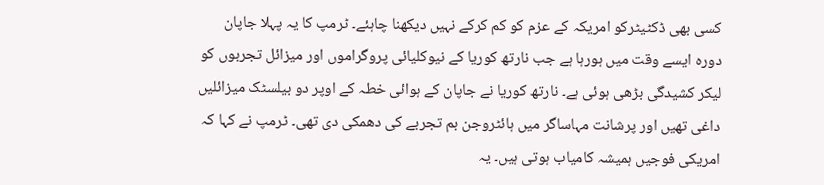کسی بھی ڈکٹیٹرکو امریکہ کے عزم کو کم کرکے نہیں دیکھنا چاہئے۔ ٹرمپ کا یہ پہلا جاپان دورہ ایسے وقت میں ہورہا ہے جب نارتھ کوریا کے نیوکلیائی پروگراموں اور میزائل تجربوں کو لیکر کشیدگی بڑھی ہوئی ہے۔ نارتھ کوریا نے جاپان کے ہوائی خطہ کے اوپر دو بیلسٹک میزائلیں داغی تھیں اور پرشانت مہاساگر میں ہائٹروجن بم تجربے کی دھمکی دی تھی۔ ٹرمپ نے کہا کہ امریکی فوجیں ہمیشہ کامیاب ہوتی ہیں۔ یہ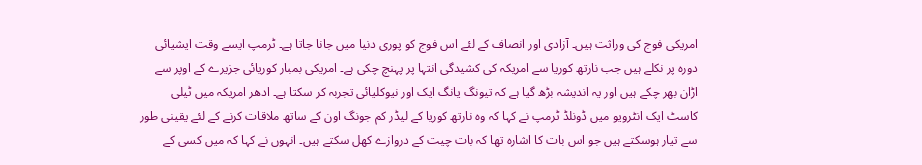امریکی فوج کی وراثت ہیں۔ آزادی اور انصاف کے لئے اس فوج کو پوری دنیا میں جانا جاتا ہے۔ ٹرمپ ایسے وقت ایشیائی دورہ پر نکلے ہیں جب نارتھ کوریا سے امریکہ کی کشیدگی انتہا پر پہنچ چکی ہے۔ امریکی بمبار کوریائی جزیرے کے اوپر سے اڑان بھر چکے ہیں اور یہ اندیشہ بڑھ گیا ہے کہ تیونگ یانگ ایک اور نیوکلیائی تجربہ کر سکتا ہے۔ ادھر امریکہ میں ٹیلی کاسٹ ایک انٹرویو میں ڈونلڈ ٹرمپ نے کہا کہ وہ نارتھ کوریا کے لیڈر کم جونگ اون کے ساتھ ملاقات کرنے کے لئے یقینی طور سے تیار ہوسکتے ہیں جو اس بات کا اشارہ تھا کہ بات چیت کے دروازے کھل سکتے ہیں۔ انہوں نے کہا کہ میں کسی کے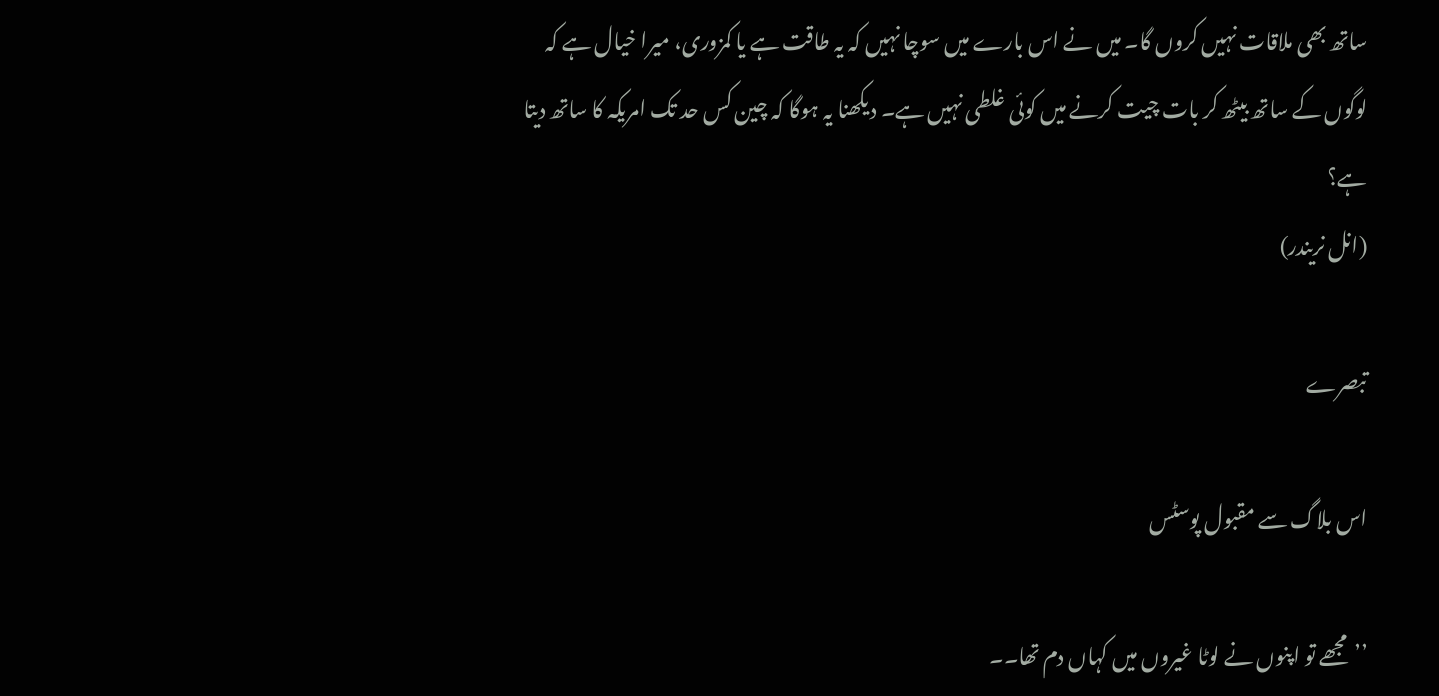ساتھ بھی ملاقات نہیں کروں گا۔ میں نے اس بارے میں سوچا نہیں کہ یہ طاقت ہے یا کمزوری، میرا خیال ہے کہ لوگوں کے ساتھ بیٹھ کر بات چیت کرنے میں کوئی غلطی نہیں ہے۔ دیکھنا یہ ہوگا کہ چین کس حد تک امریکہ کا ساتھ دیتا ہے؟
(انل نریندر)

تبصرے

اس بلاگ سے مقبول پوسٹس

’’مجھے تو اپنوں نے لوٹا غیروں میں کہاں دم تھا۔۔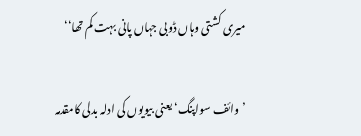میری کشتی وہاں ڈوبی جہاں پانی بہت کم تھا‘‘

’وائف سواپنگ‘ یعنی بیویوں کی ادلہ بدلی کامقدمہ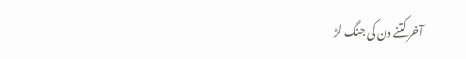آخر کتنے دن کی جنگ لڑ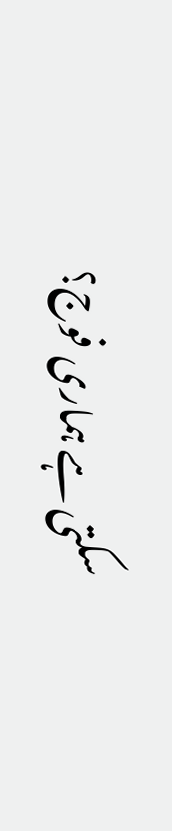سکتی ہے ہماری فوج؟